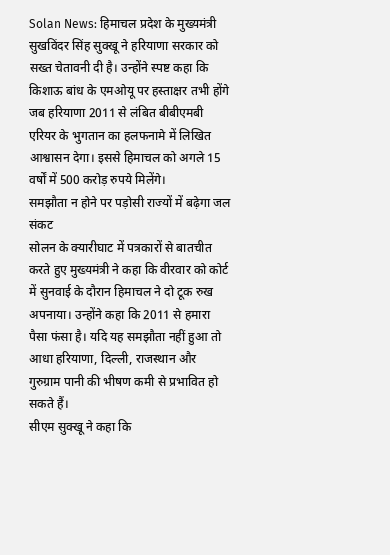Solan News: हिमाचल प्रदेश के मुख्यमंत्री सुखविंदर सिंह सुक्खू ने हरियाणा सरकार को सख्त चेतावनी दी है। उन्होंने स्पष्ट कहा कि किशाऊ बांध के एमओयू पर हस्ताक्षर तभी होंगे जब हरियाणा 2011 से लंबित बीबीएमबी एरियर के भुगतान का हलफनामे में लिखित आश्वासन देगा। इससे हिमाचल को अगले 15 वर्षों में 500 करोड़ रुपये मिलेंगे।
समझौता न होने पर पड़ोसी राज्यों में बढ़ेगा जल संकट
सोलन के क्यारीघाट में पत्रकारों से बातचीत करते हुए मुख्यमंत्री ने कहा कि वीरवार को कोर्ट में सुनवाई के दौरान हिमाचल ने दो टूक रुख अपनाया। उन्होंने कहा कि 2011 से हमारा पैसा फंसा है। यदि यह समझौता नहीं हुआ तो आधा हरियाणा, दिल्ली, राजस्थान और गुरुग्राम पानी की भीषण कमी से प्रभावित हो सकते हैं।
सीएम सुक्खू ने कहा कि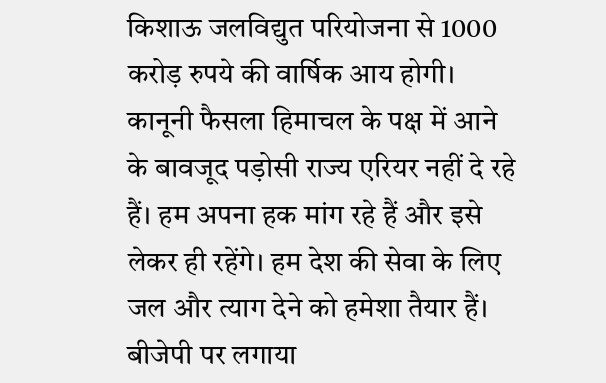किशाऊ जलविद्युत परियोजना से 1000 करोड़ रुपये की वार्षिक आय होगी। कानूनी फैसला हिमाचल के पक्ष में आने के बावजूद पड़ोसी राज्य एरियर नहीं दे रहे हैं। हम अपना हक मांग रहे हैं और इसे लेकर ही रहेंगे। हम देश की सेवा के लिए जल और त्याग देने को हमेशा तैयार हैं।
बीजेपी पर लगाया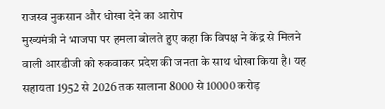राजस्व नुकसान और धोखा देने का आरोप
मुख्यमंत्री ने भाजपा पर हमला बोलते हुए कहा कि विपक्ष ने केंद्र से मिलने वाली आरडीजी को रुकवाकर प्रदेश की जनता के साथ धोखा किया है। यह सहायता 1952 से 2026 तक सालाना 8000 से 10000 करोड़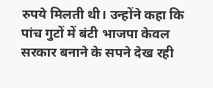रुपये मिलती थी। उन्होंने कहा कि पांच गुटों में बंटी भाजपा केवल सरकार बनाने के सपने देख रही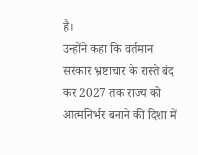है।
उन्होंने कहा कि वर्तमान सरकार भ्रष्टाचार के रास्ते बंद कर 2027 तक राज्य को आत्मनिर्भर बनाने की दिशा में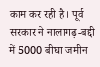काम कर रही है। पूर्व सरकार ने नालागढ़-बद्दी में 5000 बीघा जमीन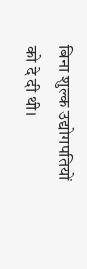बिना शुल्क उद्योगपतियों को दे दी थी।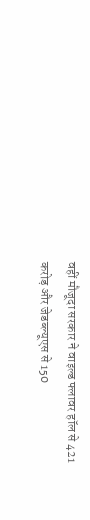वहीं मौजूदा सरकार ने वाइल्ड फ्लावर हॉल से 421 करोड़ और जेडब्ल्यूएस से 150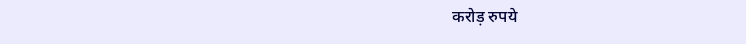करोड़ रुपये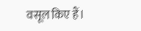वसूल किए हैं।